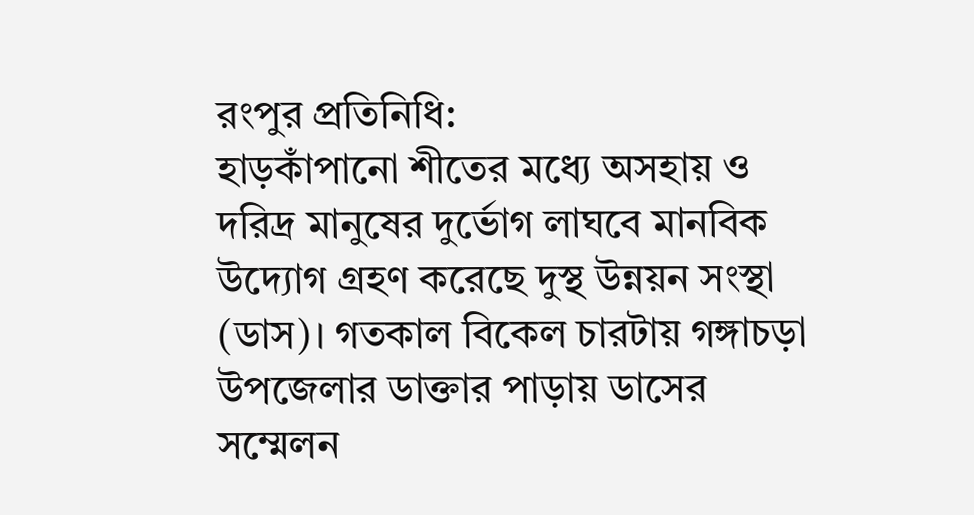রংপুর প্রতিনিধি:
হাড়কাঁপানো শীতের মধ্যে অসহায় ও দরিদ্র মানুষের দুর্ভোগ লাঘবে মানবিক উদ্যোগ গ্রহণ করেছে দুস্থ উন্নয়ন সংস্থা (ডাস)। গতকাল বিকেল চারটায় গঙ্গাচড়া উপজেলার ডাক্তার পাড়ায় ডাসের সম্মেলন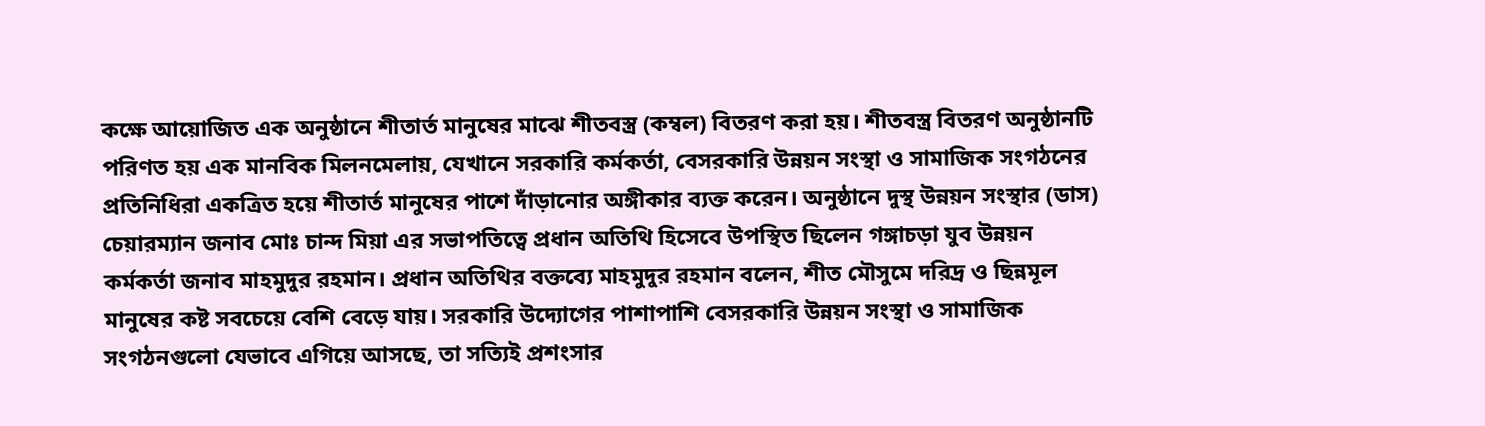কক্ষে আয়োজিত এক অনুষ্ঠানে শীতার্ত মানুষের মাঝে শীতবস্ত্র (কম্বল) বিতরণ করা হয়। শীতবস্ত্র বিতরণ অনুষ্ঠানটি পরিণত হয় এক মানবিক মিলনমেলায়, যেখানে সরকারি কর্মকর্তা, বেসরকারি উন্নয়ন সংস্থা ও সামাজিক সংগঠনের প্রতিনিধিরা একত্রিত হয়ে শীতার্ত মানুষের পাশে দাঁড়ানোর অঙ্গীকার ব্যক্ত করেন। অনুষ্ঠানে দুস্থ উন্নয়ন সংস্থার (ডাস) চেয়ারম্যান জনাব মোঃ চান্দ মিয়া এর সভাপতিত্বে প্রধান অতিথি হিসেবে উপস্থিত ছিলেন গঙ্গাচড়া যুব উন্নয়ন কর্মকর্তা জনাব মাহমুদুর রহমান। প্রধান অতিথির বক্তব্যে মাহমুদুর রহমান বলেন, শীত মৌসুমে দরিদ্র ও ছিন্নমূল মানুষের কষ্ট সবচেয়ে বেশি বেড়ে যায়। সরকারি উদ্যোগের পাশাপাশি বেসরকারি উন্নয়ন সংস্থা ও সামাজিক সংগঠনগুলো যেভাবে এগিয়ে আসছে, তা সত্যিই প্রশংসার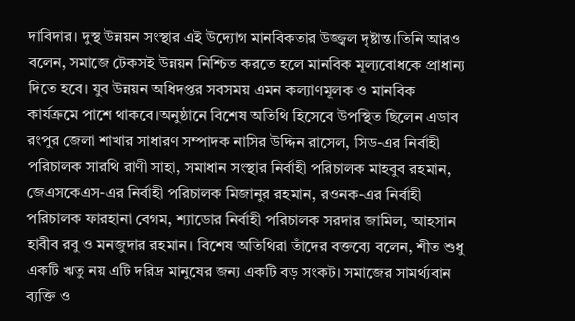দাবিদার। দুস্থ উন্নয়ন সংস্থার এই উদ্যোগ মানবিকতার উজ্জ্বল দৃষ্টান্ত।তিনি আরও বলেন, সমাজে টেকসই উন্নয়ন নিশ্চিত করতে হলে মানবিক মূল্যবোধকে প্রাধান্য দিতে হবে। যুব উন্নয়ন অধিদপ্তর সবসময় এমন কল্যাণমূলক ও মানবিক কার্যক্রমে পাশে থাকবে।অনুষ্ঠানে বিশেষ অতিথি হিসেবে উপস্থিত ছিলেন এডাব রংপুর জেলা শাখার সাধারণ সম্পাদক নাসির উদ্দিন রাসেল, সিড-এর নির্বাহী পরিচালক সারথি রাণী সাহা, সমাধান সংস্থার নির্বাহী পরিচালক মাহবুব রহমান, জেএসকেএস-এর নির্বাহী পরিচালক মিজানুর রহমান, রওনক-এর নির্বাহী পরিচালক ফারহানা বেগম, শ্যাডোর নির্বাহী পরিচালক সরদার জামিল, আহসান হাবীব রবু ও মনজুদার রহমান। বিশেষ অতিথিরা তাঁদের বক্তব্যে বলেন, শীত শুধু একটি ঋতু নয় এটি দরিদ্র মানুষের জন্য একটি বড় সংকট। সমাজের সামর্থ্যবান ব্যক্তি ও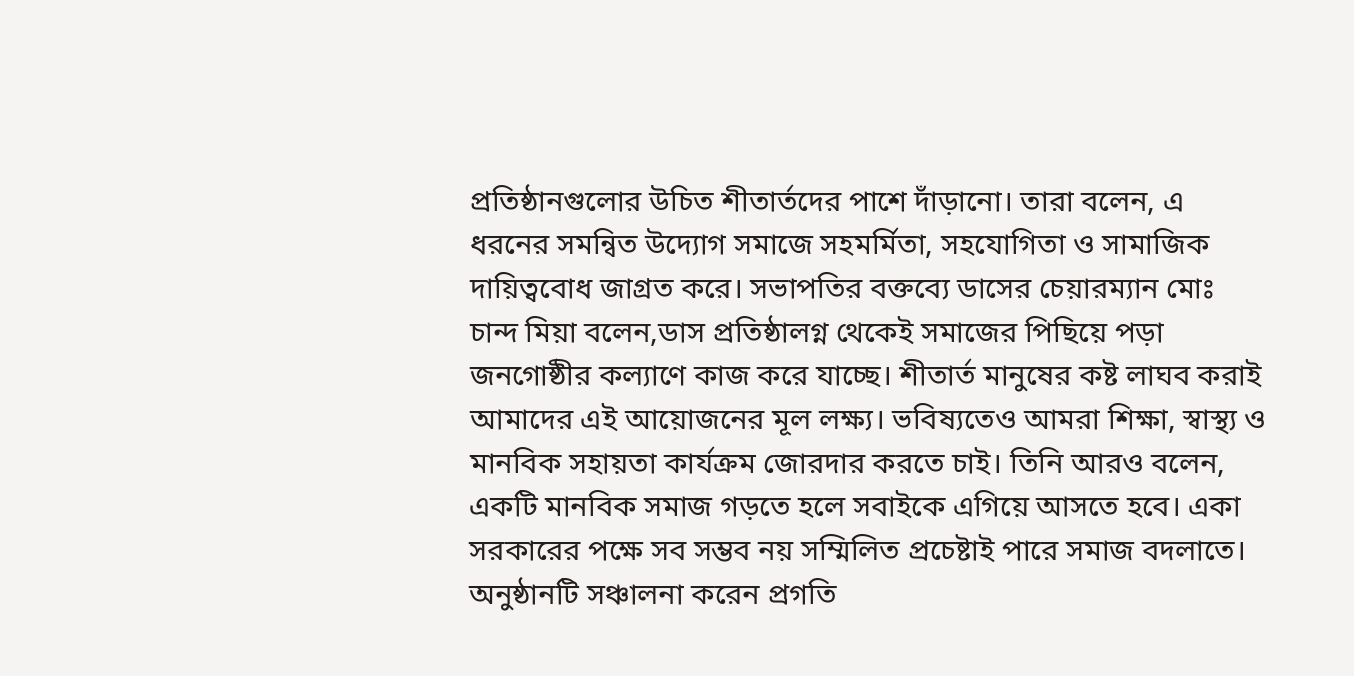প্রতিষ্ঠানগুলোর উচিত শীতার্তদের পাশে দাঁড়ানো। তারা বলেন, এ ধরনের সমন্বিত উদ্যোগ সমাজে সহমর্মিতা, সহযোগিতা ও সামাজিক দায়িত্ববোধ জাগ্রত করে। সভাপতির বক্তব্যে ডাসের চেয়ারম্যান মোঃ চান্দ মিয়া বলেন,ডাস প্রতিষ্ঠালগ্ন থেকেই সমাজের পিছিয়ে পড়া জনগোষ্ঠীর কল্যাণে কাজ করে যাচ্ছে। শীতার্ত মানুষের কষ্ট লাঘব করাই আমাদের এই আয়োজনের মূল লক্ষ্য। ভবিষ্যতেও আমরা শিক্ষা, স্বাস্থ্য ও মানবিক সহায়তা কার্যক্রম জোরদার করতে চাই। তিনি আরও বলেন, একটি মানবিক সমাজ গড়তে হলে সবাইকে এগিয়ে আসতে হবে। একা সরকারের পক্ষে সব সম্ভব নয় সম্মিলিত প্রচেষ্টাই পারে সমাজ বদলাতে। অনুষ্ঠানটি সঞ্চালনা করেন প্রগতি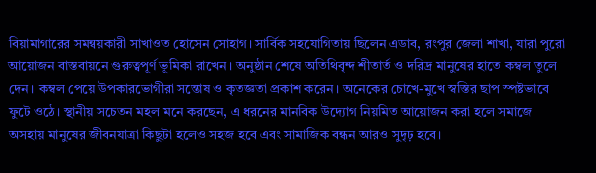বিয়ামাগারের সমন্বয়কারী সাখাওত হোসেন সোহাগ। সার্বিক সহযোগিতায় ছিলেন এডাব, রংপুর জেলা শাখা, যারা পুরো আয়োজন বাস্তবায়নে গুরুত্বপূর্ণ ভূমিকা রাখেন। অনুষ্ঠান শেষে অতিথিবৃন্দ শীতার্ত ও দরিদ্র মানুষের হাতে কম্বল তুলে দেন। কম্বল পেয়ে উপকারভোগীরা সন্তোষ ও কৃতজ্ঞতা প্রকাশ করেন। অনেকের চোখে-মুখে স্বস্তির ছাপ স্পষ্টভাবে ফুটে ওঠে। স্থানীয় সচেতন মহল মনে করছেন, এ ধরনের মানবিক উদ্যোগ নিয়মিত আয়োজন করা হলে সমাজে অসহায় মানুষের জীবনযাত্রা কিছুটা হলেও সহজ হবে এবং সামাজিক বন্ধন আরও সুদৃঢ় হবে।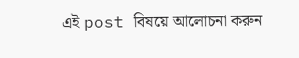এই post বিষয়ে আলোচনা করুন